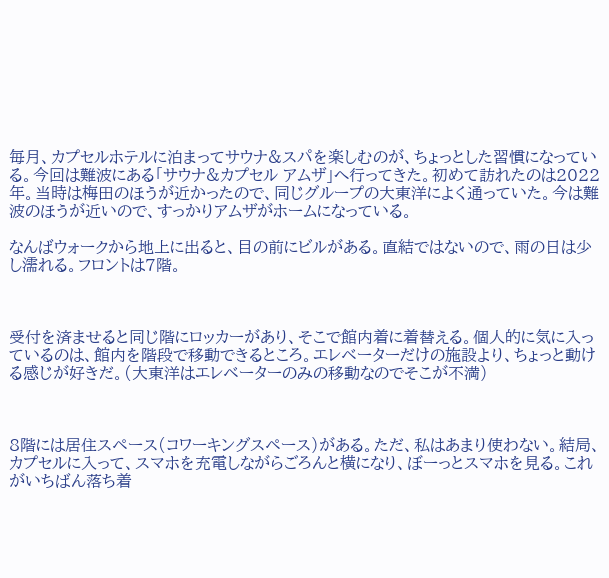毎月、カプセルホテルに泊まってサウナ&スパを楽しむのが、ちょっとした習慣になっている。今回は難波にある「サウナ&カプセル アムザ」へ行ってきた。初めて訪れたのは2022年。当時は梅田のほうが近かったので、同じグループの大東洋によく通っていた。今は難波のほうが近いので、すっかりアムザがホームになっている。

なんばウォークから地上に出ると、目の前にビルがある。直結ではないので、雨の日は少し濡れる。フロントは7階。



受付を済ませると同じ階にロッカーがあり、そこで館内着に着替える。個人的に気に入っているのは、館内を階段で移動できるところ。エレベーターだけの施設より、ちょっと動ける感じが好きだ。(大東洋はエレベーターのみの移動なのでそこが不満)



8階には居住スペース(コワーキングスペース)がある。ただ、私はあまり使わない。結局、カプセルに入って、スマホを充電しながらごろんと横になり、ぼーっとスマホを見る。これがいちばん落ち着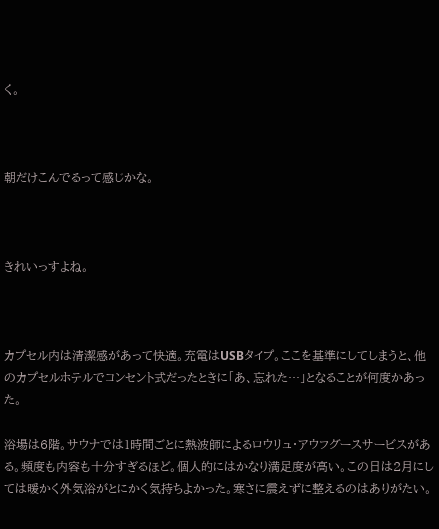く。



朝だけこんでるって感じかな。



きれいっすよね。



カプセル内は清潔感があって快適。充電はUSBタイプ。ここを基準にしてしまうと、他のカプセルホテルでコンセント式だったときに「あ、忘れた…」となることが何度かあった。

浴場は6階。サウナでは1時間ごとに熱波師によるロウリュ・アウフグースサービスがある。頻度も内容も十分すぎるほど。個人的にはかなり満足度が高い。この日は2月にしては暖かく外気浴がとにかく気持ちよかった。寒さに震えずに整えるのはありがたい。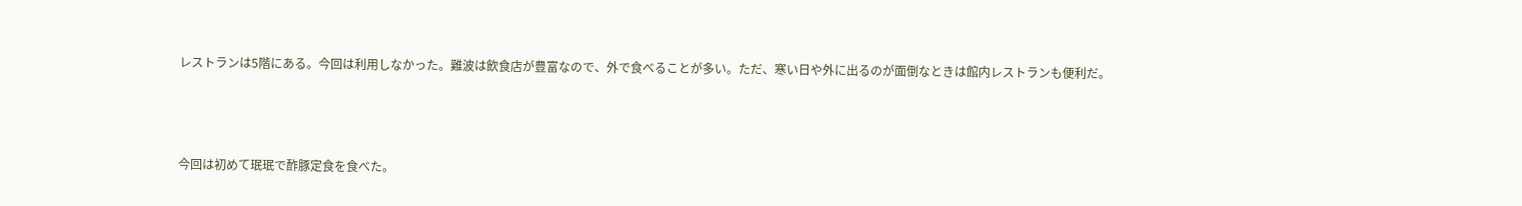レストランは5階にある。今回は利用しなかった。難波は飲食店が豊富なので、外で食べることが多い。ただ、寒い日や外に出るのが面倒なときは館内レストランも便利だ。



今回は初めて珉珉で酢豚定食を食べた。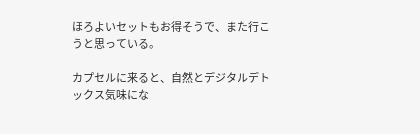ほろよいセットもお得そうで、また行こうと思っている。

カプセルに来ると、自然とデジタルデトックス気味にな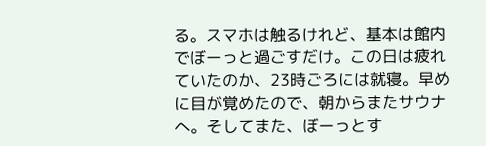る。スマホは触るけれど、基本は館内でぼーっと過ごすだけ。この日は疲れていたのか、23時ごろには就寝。早めに目が覚めたので、朝からまたサウナへ。そしてまた、ぼーっとす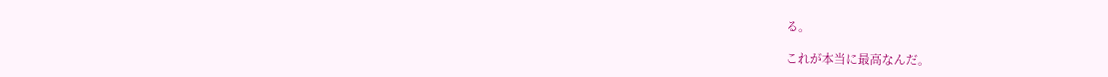る。

これが本当に最高なんだ。